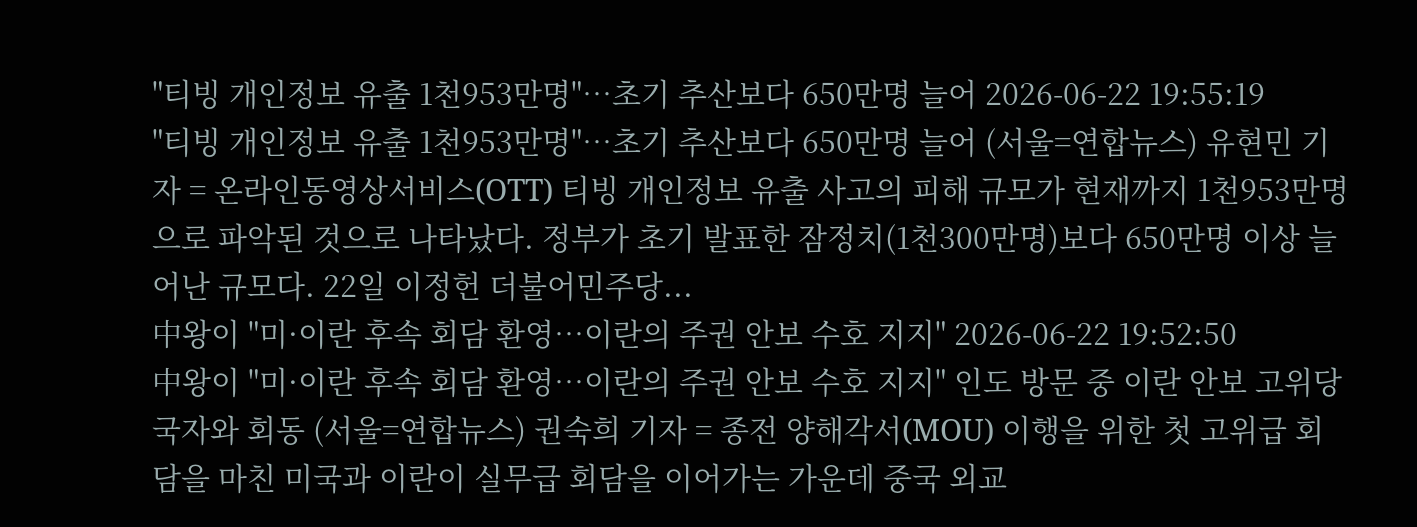"티빙 개인정보 유출 1천953만명"…초기 추산보다 650만명 늘어 2026-06-22 19:55:19
"티빙 개인정보 유출 1천953만명"…초기 추산보다 650만명 늘어 (서울=연합뉴스) 유현민 기자 = 온라인동영상서비스(OTT) 티빙 개인정보 유출 사고의 피해 규모가 현재까지 1천953만명으로 파악된 것으로 나타났다. 정부가 초기 발표한 잠정치(1천300만명)보다 650만명 이상 늘어난 규모다. 22일 이정헌 더불어민주당...
中왕이 "미·이란 후속 회담 환영…이란의 주권 안보 수호 지지" 2026-06-22 19:52:50
中왕이 "미·이란 후속 회담 환영…이란의 주권 안보 수호 지지" 인도 방문 중 이란 안보 고위당국자와 회동 (서울=연합뉴스) 권숙희 기자 = 종전 양해각서(MOU) 이행을 위한 첫 고위급 회담을 마친 미국과 이란이 실무급 회담을 이어가는 가운데 중국 외교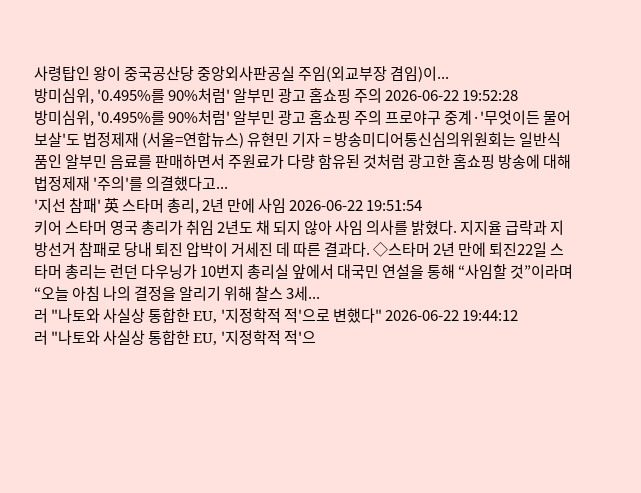사령탑인 왕이 중국공산당 중앙외사판공실 주임(외교부장 겸임)이...
방미심위, '0.495%를 90%처럼' 알부민 광고 홈쇼핑 주의 2026-06-22 19:52:28
방미심위, '0.495%를 90%처럼' 알부민 광고 홈쇼핑 주의 프로야구 중계·'무엇이든 물어보살'도 법정제재 (서울=연합뉴스) 유현민 기자 = 방송미디어통신심의위원회는 일반식품인 알부민 음료를 판매하면서 주원료가 다량 함유된 것처럼 광고한 홈쇼핑 방송에 대해 법정제재 '주의'를 의결했다고...
'지선 참패' 英 스타머 총리, 2년 만에 사임 2026-06-22 19:51:54
키어 스타머 영국 총리가 취임 2년도 채 되지 않아 사임 의사를 밝혔다. 지지율 급락과 지방선거 참패로 당내 퇴진 압박이 거세진 데 따른 결과다. ◇스타머 2년 만에 퇴진22일 스타머 총리는 런던 다우닝가 10번지 총리실 앞에서 대국민 연설을 통해 “사임할 것”이라며 “오늘 아침 나의 결정을 알리기 위해 찰스 3세...
러 "나토와 사실상 통합한 EU, '지정학적 적'으로 변했다" 2026-06-22 19:44:12
러 "나토와 사실상 통합한 EU, '지정학적 적'으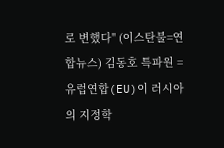로 변했다" (이스탄불=연합뉴스) 김동호 특파원 = 유럽연합(EU)이 러시아의 지정학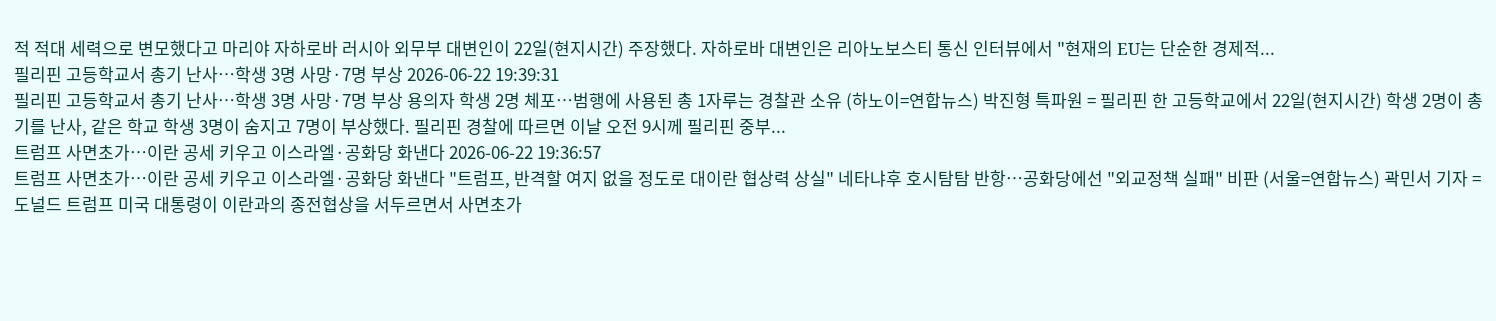적 적대 세력으로 변모했다고 마리야 자하로바 러시아 외무부 대변인이 22일(현지시간) 주장했다. 자하로바 대변인은 리아노보스티 통신 인터뷰에서 "현재의 EU는 단순한 경제적...
필리핀 고등학교서 총기 난사…학생 3명 사망·7명 부상 2026-06-22 19:39:31
필리핀 고등학교서 총기 난사…학생 3명 사망·7명 부상 용의자 학생 2명 체포…범행에 사용된 총 1자루는 경찰관 소유 (하노이=연합뉴스) 박진형 특파원 = 필리핀 한 고등학교에서 22일(현지시간) 학생 2명이 총기를 난사, 같은 학교 학생 3명이 숨지고 7명이 부상했다. 필리핀 경찰에 따르면 이날 오전 9시께 필리핀 중부...
트럼프 사면초가…이란 공세 키우고 이스라엘·공화당 화낸다 2026-06-22 19:36:57
트럼프 사면초가…이란 공세 키우고 이스라엘·공화당 화낸다 "트럼프, 반격할 여지 없을 정도로 대이란 협상력 상실" 네타냐후 호시탐탐 반항…공화당에선 "외교정책 실패" 비판 (서울=연합뉴스) 곽민서 기자 = 도널드 트럼프 미국 대통령이 이란과의 종전협상을 서두르면서 사면초가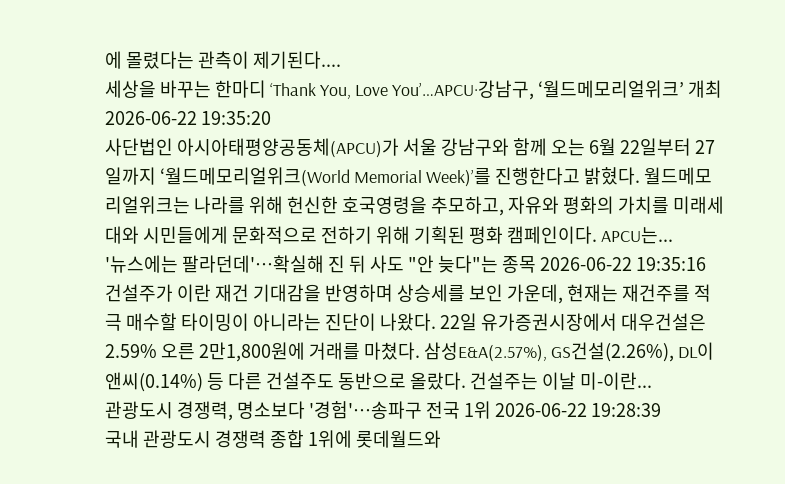에 몰렸다는 관측이 제기된다....
세상을 바꾸는 한마디 ‘Thank You, Love You’…APCU·강남구, ‘월드메모리얼위크’ 개최 2026-06-22 19:35:20
사단법인 아시아태평양공동체(APCU)가 서울 강남구와 함께 오는 6월 22일부터 27일까지 ‘월드메모리얼위크(World Memorial Week)’를 진행한다고 밝혔다. 월드메모리얼위크는 나라를 위해 헌신한 호국영령을 추모하고, 자유와 평화의 가치를 미래세대와 시민들에게 문화적으로 전하기 위해 기획된 평화 캠페인이다. APCU는...
'뉴스에는 팔라던데'…확실해 진 뒤 사도 "안 늦다"는 종목 2026-06-22 19:35:16
건설주가 이란 재건 기대감을 반영하며 상승세를 보인 가운데, 현재는 재건주를 적극 매수할 타이밍이 아니라는 진단이 나왔다. 22일 유가증권시장에서 대우건설은 2.59% 오른 2만1,800원에 거래를 마쳤다. 삼성E&A(2.57%), GS건설(2.26%), DL이앤씨(0.14%) 등 다른 건설주도 동반으로 올랐다. 건설주는 이날 미-이란...
관광도시 경쟁력, 명소보다 '경험'…송파구 전국 1위 2026-06-22 19:28:39
국내 관광도시 경쟁력 종합 1위에 롯데월드와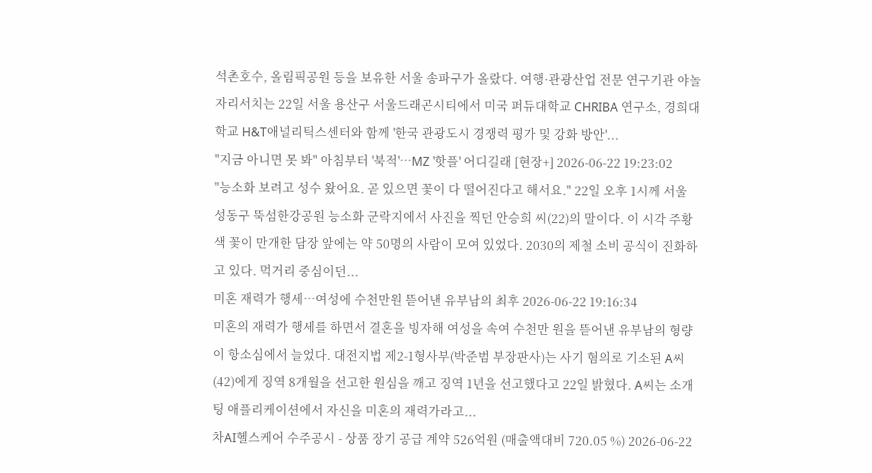석촌호수, 올림픽공원 등을 보유한 서울 송파구가 올랐다. 여행·관광산업 전문 연구기관 야놀자리서치는 22일 서울 용산구 서울드래곤시티에서 미국 퍼듀대학교 CHRIBA 연구소, 경희대학교 H&T애널리틱스센터와 함께 '한국 관광도시 경쟁력 평가 및 강화 방안'...
"지금 아니면 못 봐" 아침부터 '북적'…MZ '핫플' 어디길래 [현장+] 2026-06-22 19:23:02
"능소화 보려고 성수 왔어요. 곧 있으면 꽃이 다 떨어진다고 해서요." 22일 오후 1시께 서울 성동구 뚝섬한강공원 능소화 군락지에서 사진을 찍던 안승희 씨(22)의 말이다. 이 시각 주황색 꽃이 만개한 담장 앞에는 약 50명의 사람이 모여 있었다. 2030의 제철 소비 공식이 진화하고 있다. 먹거리 중심이던...
미혼 재력가 행세…여성에 수천만원 뜯어낸 유부남의 최후 2026-06-22 19:16:34
미혼의 재력가 행세를 하면서 결혼을 빙자해 여성을 속여 수천만 원을 뜯어낸 유부남의 형량이 항소심에서 늘었다. 대전지법 제2-1형사부(박준범 부장판사)는 사기 혐의로 기소된 A씨(42)에게 징역 8개월을 선고한 원심을 깨고 징역 1년을 선고했다고 22일 밝혔다. A씨는 소개팅 애플리케이션에서 자신을 미혼의 재력가라고...
차AI헬스케어 수주공시 - 상품 장기 공급 계약 526억원 (매출액대비 720.05 %) 2026-06-22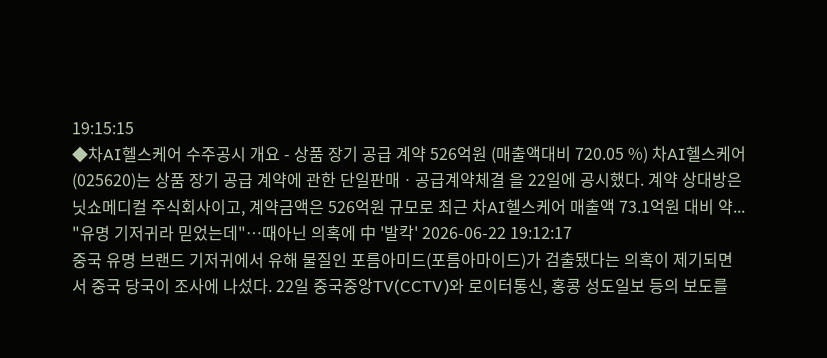19:15:15
◆차AI헬스케어 수주공시 개요 - 상품 장기 공급 계약 526억원 (매출액대비 720.05 %) 차AI헬스케어(025620)는 상품 장기 공급 계약에 관한 단일판매ㆍ공급계약체결 을 22일에 공시했다. 계약 상대방은 닛쇼메디컬 주식회사이고, 계약금액은 526억원 규모로 최근 차AI헬스케어 매출액 73.1억원 대비 약...
"유명 기저귀라 믿었는데"…때아닌 의혹에 中 '발칵' 2026-06-22 19:12:17
중국 유명 브랜드 기저귀에서 유해 물질인 포름아미드(포름아마이드)가 검출됐다는 의혹이 제기되면서 중국 당국이 조사에 나섰다. 22일 중국중앙TV(CCTV)와 로이터통신, 홍콩 성도일보 등의 보도를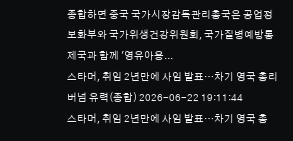종합하면 중국 국가시장감독관리총국은 공업정보화부와 국가위생건강위원회, 국가질병예방통제국과 함께 '영유아용...
스타머, 취임 2년만에 사임 발표…차기 영국 총리 버넘 유력(종합) 2026-06-22 19:11:44
스타머, 취임 2년만에 사임 발표…차기 영국 총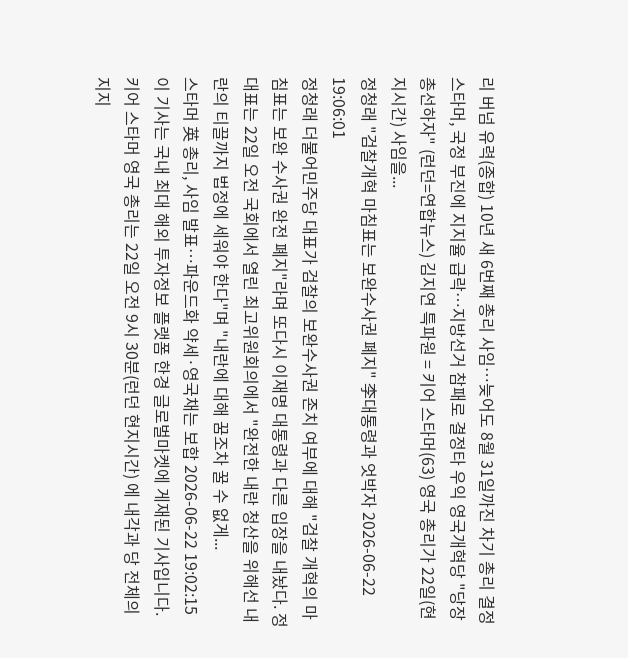리 버넘 유력(종합) 10년 새 6번째 총리 사임…늦어도 8월 31일까진 차기 총리 결정 스타머, 국정 부진에 지지율 급락…지방선거 참패로 결정타 우익 영국개혁당 "당장 총선하자" (런던=연합뉴스) 김지연 특파원 = 키어 스타머(63) 영국 총리가 22일(현지시간) 사임을...
정청래 "검찰개혁 마침표는 보완수사권 폐지" 李대통령과 엇박자 2026-06-22 19:06:01
정청래 더불어민주당 대표가 검찰의 보완수사권 존치 여부에 대해 "검찰 개혁의 마침표는 보완 수사권 완전 폐지"라며 또다시 이재명 대통령과 다른 입장을 내놨다. 정 대표는 22일 오전 국회에서 열린 최고위원회의에서 "완전한 내란 청산을 위해선 내란의 티끌까지 법정에 세워야 한다"며 "내란에 대해 꿈조차 꿀 수 없게...
스타머 英 총리, 사임 발표…파운드화 약세·영국채는 보합 2026-06-22 19:02:15
이 기사는 국내 최대 해외 투자정보 플랫폼 한경 글로벌마켓에 게재된 기사입니다. 키어 스타머 영국 총리는 22일 오전 9시 30분(런던 현지시간) 에 내각과 당 전체의 지지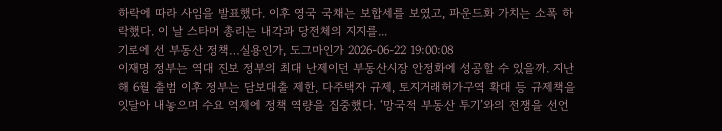하락에 따라 사임을 발표했다. 이후 영국 국채는 보합세를 보였고, 파운드화 가치는 소폭 하락했다. 이 날 스타머 총리는 내각과 당전체의 지지를...
기로에 선 부동산 정책…실용인가, 도그마인가 2026-06-22 19:00:08
이재명 정부는 역대 진보 정부의 최대 난제이던 부동산시장 안정화에 성공할 수 있을까. 지난해 6월 출범 이후 정부는 담보대출 제한, 다주택자 규제, 토지거래허가구역 확대 등 규제책을 잇달아 내놓으며 수요 억제에 정책 역량을 집중했다. ‘망국적 부동산 투기’와의 전쟁을 선언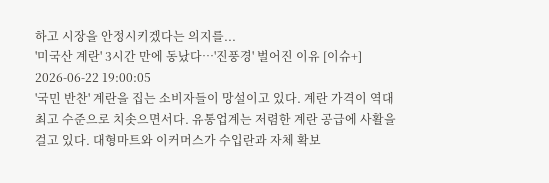하고 시장을 안정시키겠다는 의지를...
'미국산 계란' 3시간 만에 동났다…'진풍경' 벌어진 이유 [이슈+] 2026-06-22 19:00:05
'국민 반찬' 계란을 집는 소비자들이 망설이고 있다. 계란 가격이 역대 최고 수준으로 치솟으면서다. 유통업계는 저렴한 계란 공급에 사활을 걸고 있다. 대형마트와 이커머스가 수입란과 자체 확보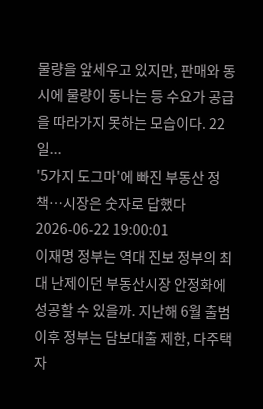물량을 앞세우고 있지만, 판매와 동시에 물량이 동나는 등 수요가 공급을 따라가지 못하는 모습이다. 22일...
'5가지 도그마'에 빠진 부동산 정책…시장은 숫자로 답했다 2026-06-22 19:00:01
이재명 정부는 역대 진보 정부의 최대 난제이던 부동산시장 안정화에 성공할 수 있을까. 지난해 6월 출범 이후 정부는 담보대출 제한, 다주택자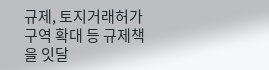규제, 토지거래허가구역 확대 등 규제책을 잇달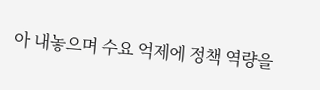아 내놓으며 수요 억제에 정책 역량을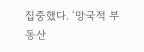집중했다. ‘망국적 부동산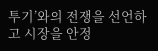투기’와의 전쟁을 선언하고 시장을 안정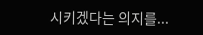시키겠다는 의지를...